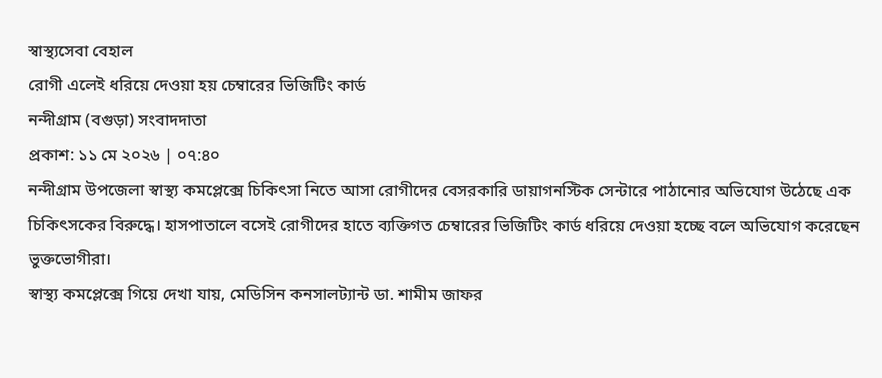স্বাস্থ্যসেবা বেহাল
রোগী এলেই ধরিয়ে দেওয়া হয় চেম্বারের ভিজিটিং কার্ড
নন্দীগ্রাম (বগুড়া) সংবাদদাতা
প্রকাশ: ১১ মে ২০২৬ | ০৭:৪০
নন্দীগ্রাম উপজেলা স্বাস্থ্য কমপ্লেক্সে চিকিৎসা নিতে আসা রোগীদের বেসরকারি ডায়াগনস্টিক সেন্টারে পাঠানোর অভিযোগ উঠেছে এক চিকিৎসকের বিরুদ্ধে। হাসপাতালে বসেই রোগীদের হাতে ব্যক্তিগত চেম্বারের ভিজিটিং কার্ড ধরিয়ে দেওয়া হচ্ছে বলে অভিযোগ করেছেন ভুক্তভোগীরা।
স্বাস্থ্য কমপ্লেক্সে গিয়ে দেখা যায়, মেডিসিন কনসালট্যান্ট ডা. শামীম জাফর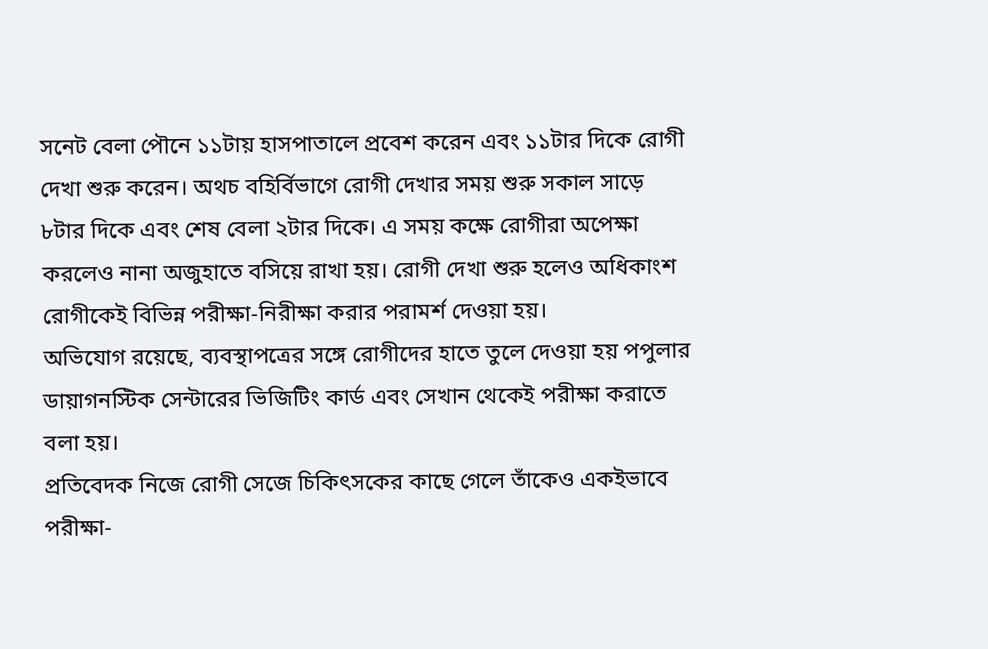সনেট বেলা পৌনে ১১টায় হাসপাতালে প্রবেশ করেন এবং ১১টার দিকে রোগী দেখা শুরু করেন। অথচ বহির্বিভাগে রোগী দেখার সময় শুরু সকাল সাড়ে ৮টার দিকে এবং শেষ বেলা ২টার দিকে। এ সময় কক্ষে রোগীরা অপেক্ষা করলেও নানা অজুহাতে বসিয়ে রাখা হয়। রোগী দেখা শুরু হলেও অধিকাংশ রোগীকেই বিভিন্ন পরীক্ষা-নিরীক্ষা করার পরামর্শ দেওয়া হয়।
অভিযোগ রয়েছে, ব্যবস্থাপত্রের সঙ্গে রোগীদের হাতে তুলে দেওয়া হয় পপুলার ডায়াগনস্টিক সেন্টারের ভিজিটিং কার্ড এবং সেখান থেকেই পরীক্ষা করাতে বলা হয়।
প্রতিবেদক নিজে রোগী সেজে চিকিৎসকের কাছে গেলে তাঁকেও একইভাবে পরীক্ষা-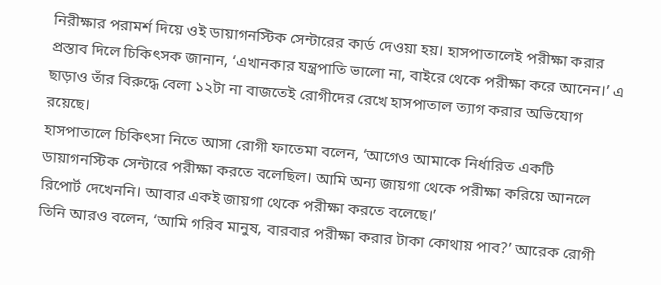নিরীক্ষার পরামর্শ দিয়ে ওই ডায়াগনস্টিক সেন্টারের কার্ড দেওয়া হয়। হাসপাতালেই পরীক্ষা করার প্রস্তাব দিলে চিকিৎসক জানান, ‘এখানকার যন্ত্রপাতি ভালো না, বাইরে থেকে পরীক্ষা করে আনেন।’ এ ছাড়াও তাঁর বিরুদ্ধে বেলা ১২টা না বাজতেই রোগীদের রেখে হাসপাতাল ত্যাগ করার অভিযোগ রয়েছে।
হাসপাতালে চিকিৎসা নিতে আসা রোগী ফাতেমা বলেন, ‘আগেও আমাকে নির্ধারিত একটি ডায়াগনস্টিক সেন্টারে পরীক্ষা করতে বলেছিল। আমি অন্য জায়গা থেকে পরীক্ষা করিয়ে আনলে রিপোর্ট দেখেননি। আবার একই জায়গা থেকে পরীক্ষা করতে বলেছে।’
তিনি আরও বলেন, ‘আমি গরিব মানুষ, বারবার পরীক্ষা করার টাকা কোথায় পাব?’ আরেক রোগী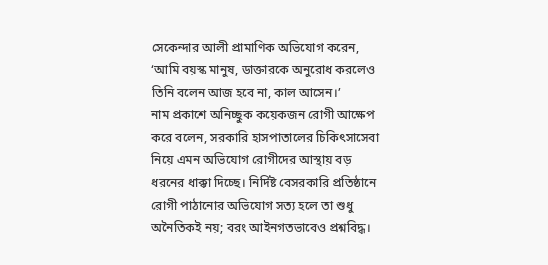সেকেন্দার আলী প্রামাণিক অভিযোগ করেন, ‘আমি বয়স্ক মানুষ, ডাক্তারকে অনুরোধ করলেও তিনি বলেন আজ হবে না, কাল আসেন।’
নাম প্রকাশে অনিচ্ছুক কয়েকজন রোগী আক্ষেপ করে বলেন, সরকারি হাসপাতালের চিকিৎসাসেবা নিয়ে এমন অভিযোগ রোগীদের আস্থায় বড় ধরনের ধাক্কা দিচ্ছে। নির্দিষ্ট বেসরকারি প্রতিষ্ঠানে রোগী পাঠানোর অভিযোগ সত্য হলে তা শুধু অনৈতিকই নয়; বরং আইনগতভাবেও প্রশ্নবিদ্ধ।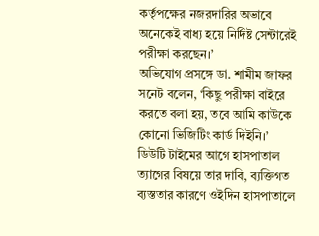কর্তৃপক্ষের নজরদারির অভাবে অনেকেই বাধ্য হয়ে নির্দিষ্ট সেন্টারেই পরীক্ষা করছেন।’
অভিযোগ প্রসঙ্গে ডা. শামীম জাফর সনেট বলেন, ‘কিছু পরীক্ষা বাইরে করতে বলা হয়, তবে আমি কাউকে কোনো ভিজিটিং কার্ড দিইনি।’ ডিউটি টাইমের আগে হাসপাতাল ত্যাগের বিষয়ে তার দাবি, ব্যক্তিগত ব্যস্ততার কারণে ওইদিন হাসপাতালে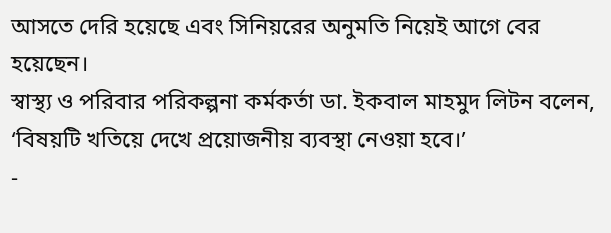আসতে দেরি হয়েছে এবং সিনিয়রের অনুমতি নিয়েই আগে বের হয়েছেন।
স্বাস্থ্য ও পরিবার পরিকল্পনা কর্মকর্তা ডা. ইকবাল মাহমুদ লিটন বলেন, ‘বিষয়টি খতিয়ে দেখে প্রয়োজনীয় ব্যবস্থা নেওয়া হবে।’
-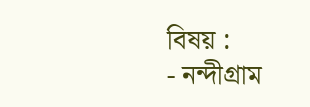বিষয় :
- নন্দীগ্রাম